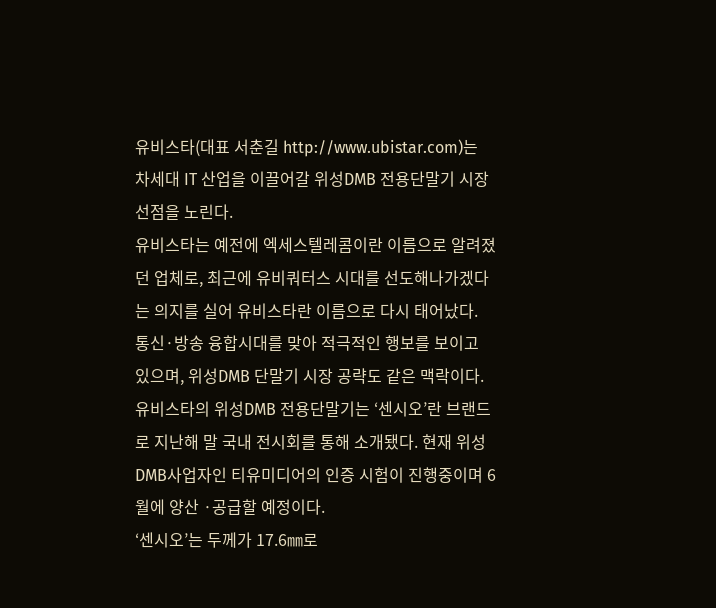유비스타(대표 서춘길 http://www.ubistar.com)는 차세대 IT 산업을 이끌어갈 위성DMB 전용단말기 시장 선점을 노린다.
유비스타는 예전에 엑세스텔레콤이란 이름으로 알려졌던 업체로, 최근에 유비쿼터스 시대를 선도해나가겠다는 의지를 실어 유비스타란 이름으로 다시 태어났다. 통신·방송 융합시대를 맞아 적극적인 행보를 보이고 있으며, 위성DMB 단말기 시장 공략도 같은 맥락이다.
유비스타의 위성DMB 전용단말기는 ‘센시오’란 브랜드로 지난해 말 국내 전시회를 통해 소개됐다. 현재 위성DMB사업자인 티유미디어의 인증 시험이 진행중이며 6월에 양산 ·공급할 예정이다.
‘센시오’는 두께가 17.6㎜로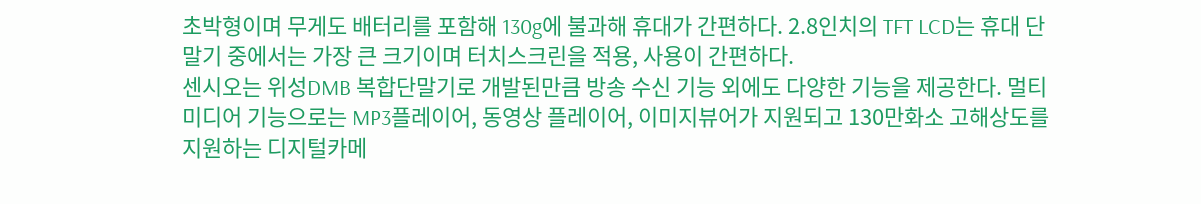초박형이며 무게도 배터리를 포함해 130g에 불과해 휴대가 간편하다. 2.8인치의 TFT LCD는 휴대 단말기 중에서는 가장 큰 크기이며 터치스크린을 적용, 사용이 간편하다.
센시오는 위성DMB 복합단말기로 개발된만큼 방송 수신 기능 외에도 다양한 기능을 제공한다. 멀티미디어 기능으로는 MP3플레이어, 동영상 플레이어, 이미지뷰어가 지원되고 130만화소 고해상도를 지원하는 디지털카메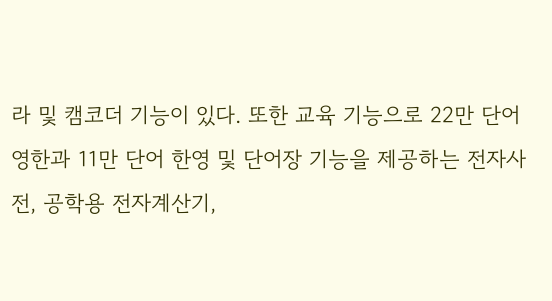라 및 캠코더 기능이 있다. 또한 교육 기능으로 22만 단어 영한과 11만 단어 한영 및 단어장 기능을 제공하는 전자사전, 공학용 전자계산기,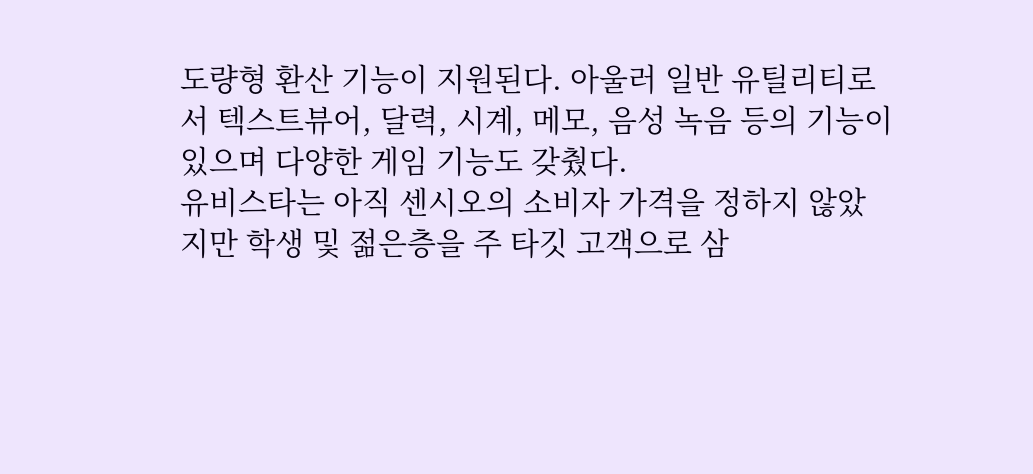도량형 환산 기능이 지원된다. 아울러 일반 유틸리티로서 텍스트뷰어, 달력, 시계, 메모, 음성 녹음 등의 기능이 있으며 다양한 게임 기능도 갖췄다.
유비스타는 아직 센시오의 소비자 가격을 정하지 않았지만 학생 및 젊은층을 주 타깃 고객으로 삼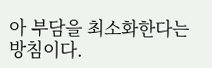아 부담을 최소화한다는 방침이다.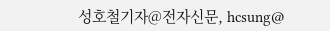성호철기자@전자신문, hcsung@